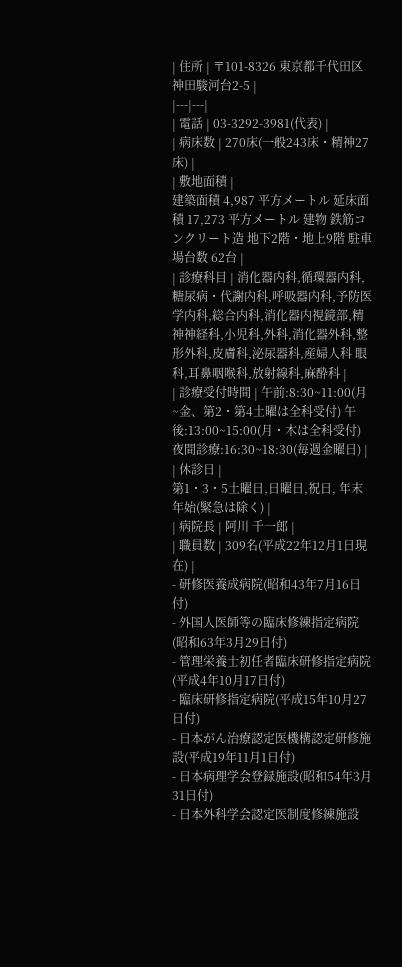| 住所 | 〒101-8326 東京都千代田区神田駿河台2-5 |
|---|---|
| 電話 | 03-3292-3981(代表) |
| 病床数 | 270床(一般243床・精神27床) |
| 敷地面積 |
建築面積 4,987 平方メートル 延床面積 17,273 平方メートル 建物 鉄筋コンクリート造 地下2階・地上9階 駐車場台数 62台 |
| 診療科目 | 消化器内科,循環器内科,糖尿病・代謝内科,呼吸器内科,予防医学内科,総合内科,消化器内視鏡部,精神神経科,小児科,外科,消化器外科,整形外科,皮膚科,泌尿器科,産婦人科 眼科,耳鼻咽喉科,放射線科,麻酔科 |
| 診療受付時間 | 午前:8:30~11:00(月~金、第2・第4土曜は全科受付) 午後:13:00~15:00(月・木は全科受付) 夜間診療:16:30~18:30(毎週金曜日) |
| 休診日 |
第1・3・5土曜日,日曜日,祝日, 年末年始(緊急は除く) |
| 病院長 | 阿川 千一郎 |
| 職員数 | 309名(平成22年12月1日現在) |
- 研修医養成病院(昭和43年7月16日付)
- 外国人医師等の臨床修練指定病院(昭和63年3月29日付)
- 管理栄養士初任者臨床研修指定病院(平成4年10月17日付)
- 臨床研修指定病院(平成15年10月27日付)
- 日本がん治療認定医機構認定研修施設(平成19年11月1日付)
- 日本病理学会登録施設(昭和54年3月31日付)
- 日本外科学会認定医制度修練施設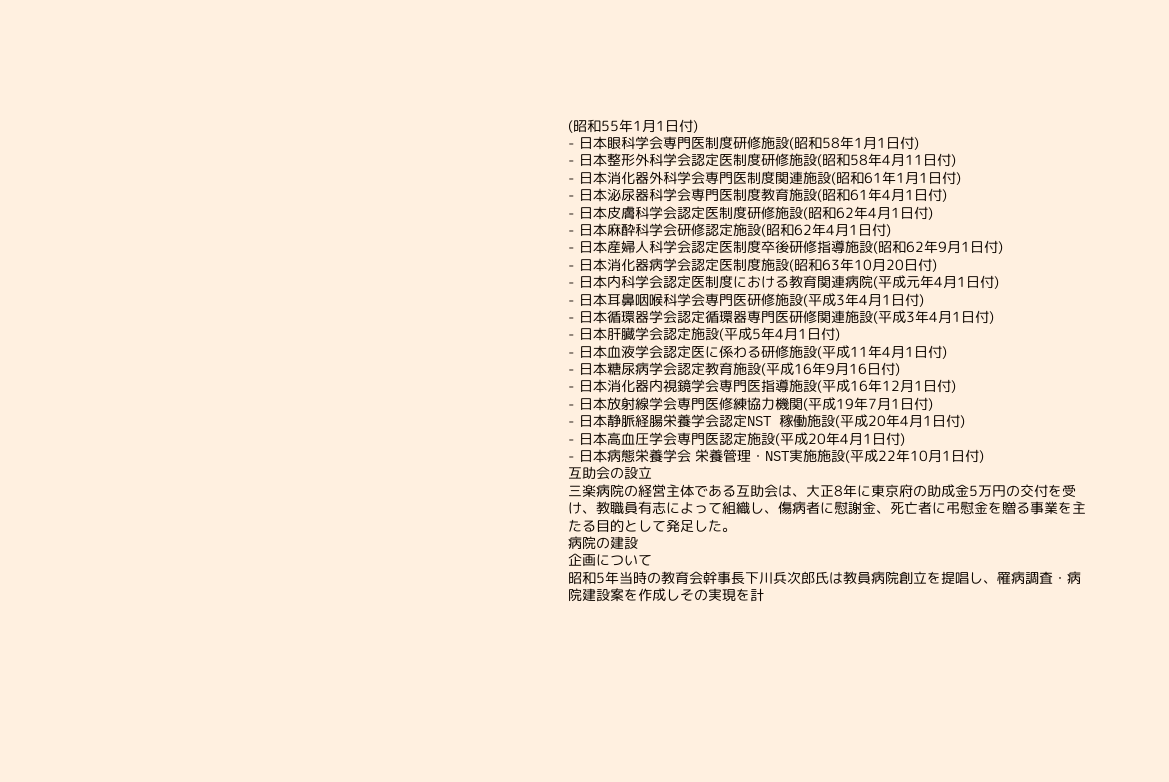(昭和55年1月1日付)
- 日本眼科学会専門医制度研修施設(昭和58年1月1日付)
- 日本整形外科学会認定医制度研修施設(昭和58年4月11日付)
- 日本消化器外科学会専門医制度関連施設(昭和61年1月1日付)
- 日本泌尿器科学会専門医制度教育施設(昭和61年4月1日付)
- 日本皮膚科学会認定医制度研修施設(昭和62年4月1日付)
- 日本麻酔科学会研修認定施設(昭和62年4月1日付)
- 日本産婦人科学会認定医制度卒後研修指導施設(昭和62年9月1日付)
- 日本消化器病学会認定医制度施設(昭和63年10月20日付)
- 日本内科学会認定医制度における教育関連病院(平成元年4月1日付)
- 日本耳鼻咽喉科学会専門医研修施設(平成3年4月1日付)
- 日本循環器学会認定循環器専門医研修関連施設(平成3年4月1日付)
- 日本肝臓学会認定施設(平成5年4月1日付)
- 日本血液学会認定医に係わる研修施設(平成11年4月1日付)
- 日本糖尿病学会認定教育施設(平成16年9月16日付)
- 日本消化器内視鏡学会専門医指導施設(平成16年12月1日付)
- 日本放射線学会専門医修練協力機関(平成19年7月1日付)
- 日本静脈経腸栄養学会認定NST 稼働施設(平成20年4月1日付)
- 日本高血圧学会専門医認定施設(平成20年4月1日付)
- 日本病態栄養学会 栄養管理・NST実施施設(平成22年10月1日付)
互助会の設立
三楽病院の経営主体である互助会は、大正8年に東京府の助成金5万円の交付を受け、教職員有志によって組織し、傷病者に慰謝金、死亡者に弔慰金を贈る事業を主たる目的として発足した。
病院の建設
企画について
昭和5年当時の教育会幹事長下川兵次郎氏は教員病院創立を提唱し、罹病調査・病院建設案を作成しその実現を計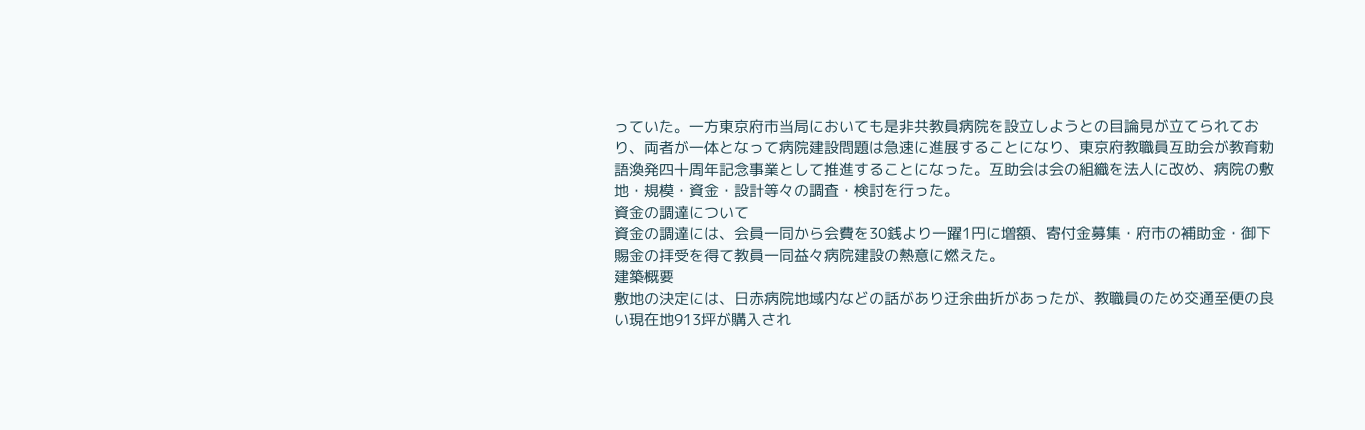っていた。一方東京府市当局においても是非共教員病院を設立しようとの目論見が立てられており、両者が一体となって病院建設問題は急速に進展することになり、東京府教職員互助会が教育勅語渙発四十周年記念事業として推進することになった。互助会は会の組織を法人に改め、病院の敷地・規模・資金・設計等々の調査・検討を行った。
資金の調達について
資金の調達には、会員一同から会費を30銭より一躍1円に増額、寄付金募集・府市の補助金・御下賜金の拝受を得て教員一同益々病院建設の熱意に燃えた。
建築概要
敷地の決定には、日赤病院地域内などの話があり迂余曲折があったが、教職員のため交通至便の良い現在地913坪が購入され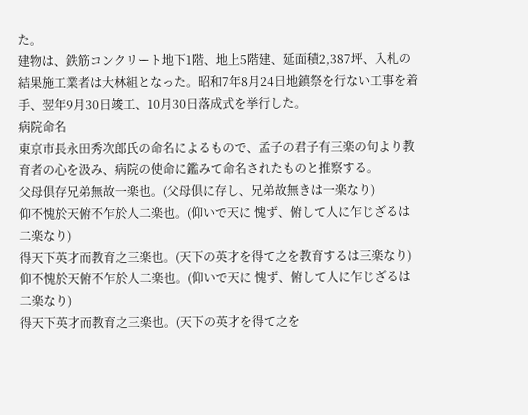た。
建物は、鉄筋コンクリート地下1階、地上5階建、延面積2,387坪、入札の結果施工業者は大林組となった。昭和7年8月24日地鎮祭を行ない工事を着手、翌年9月30日竣工、10月30日落成式を挙行した。
病院命名
東京市長永田秀次郎氏の命名によるもので、孟子の君子有三楽の句より教育者の心を汲み、病院の使命に鑑みて命名されたものと推察する。
父母倶存兄弟無故一楽也。(父母倶に存し、兄弟故無きは一楽なり)
仰不愧於天俯不乍於人二楽也。(仰いで天に 愧ず、俯して人に乍じざるは二楽なり)
得天下英才而教育之三楽也。(天下の英才を得て之を教育するは三楽なり)
仰不愧於天俯不乍於人二楽也。(仰いで天に 愧ず、俯して人に乍じざるは二楽なり)
得天下英才而教育之三楽也。(天下の英才を得て之を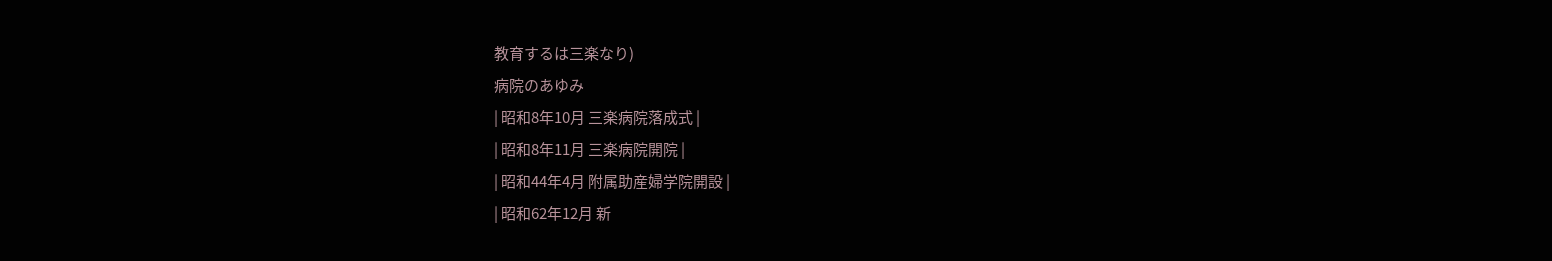教育するは三楽なり)
病院のあゆみ
| 昭和8年10月 三楽病院落成式 |
| 昭和8年11月 三楽病院開院 |
| 昭和44年4月 附属助産婦学院開設 |
| 昭和62年12月 新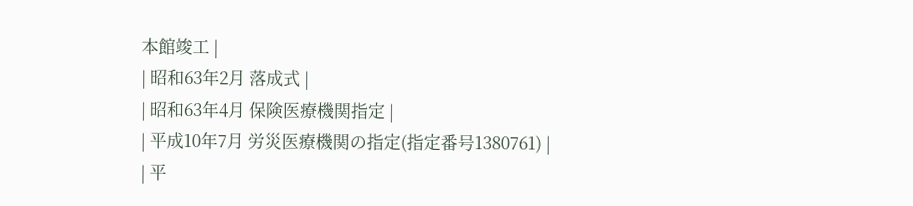本館竣工 |
| 昭和63年2月 落成式 |
| 昭和63年4月 保険医療機関指定 |
| 平成10年7月 労災医療機関の指定(指定番号1380761) |
| 平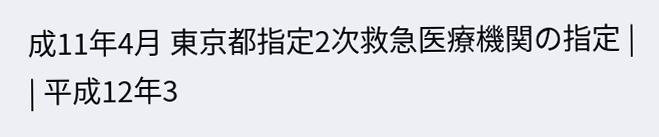成11年4月 東京都指定2次救急医療機関の指定 |
| 平成12年3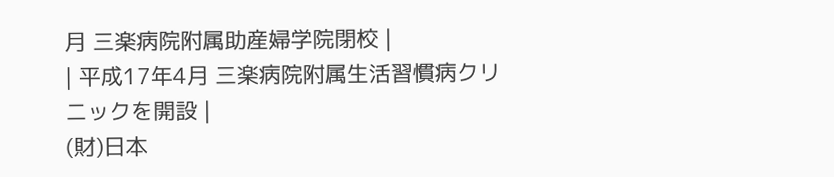月 三楽病院附属助産婦学院閉校 |
| 平成17年4月 三楽病院附属生活習慣病クリニックを開設 |
(財)日本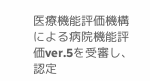医療機能評価機構による病院機能評価ver.5を受審し、認定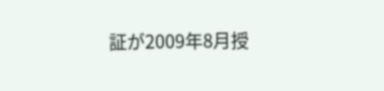証が2009年8月授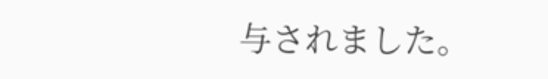与されました。